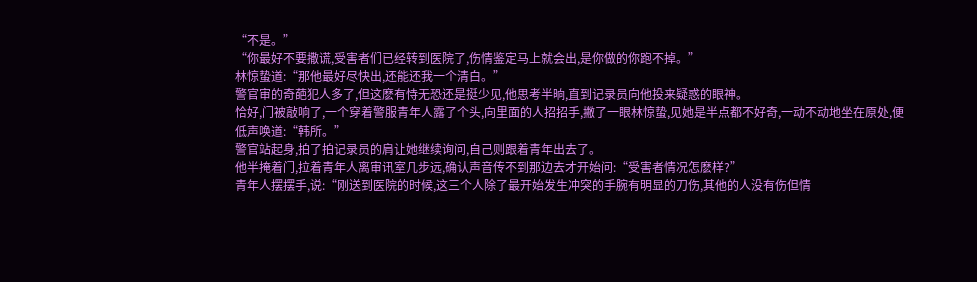“不是。”
“你最好不要撒谎,受害者们已经转到医院了,伤情鉴定马上就会出,是你做的你跑不掉。”
林惊蛰道:“那他最好尽快出,还能还我一个清白。”
警官审的奇葩犯人多了,但这麽有恃无恐还是挺少见,他思考半晌,直到记录员向他投来疑惑的眼神。
恰好,门被敲响了,一个穿着警服青年人露了个头,向里面的人招招手,撇了一眼林惊蛰,见她是半点都不好奇,一动不动地坐在原处,便低声唤道:“韩所。”
警官站起身,拍了拍记录员的肩让她继续询问,自己则跟着青年出去了。
他半掩着门,拉着青年人离审讯室几步远,确认声音传不到那边去才开始问:“受害者情况怎麽样?”
青年人摆摆手,说:“刚送到医院的时候,这三个人除了最开始发生冲突的手腕有明显的刀伤,其他的人没有伤但情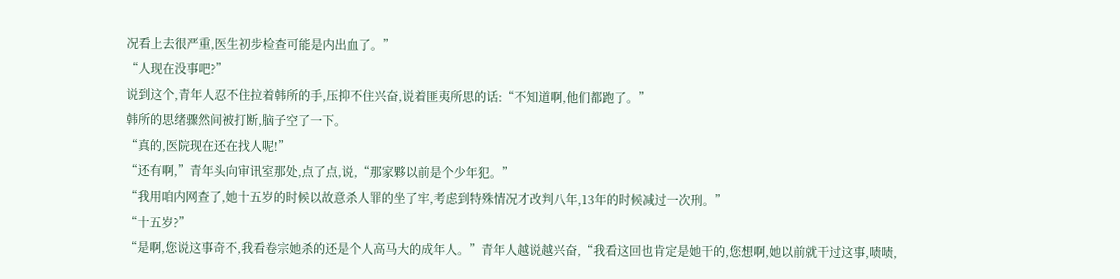况看上去很严重,医生初步检查可能是内出血了。”
“人现在没事吧?”
说到这个,青年人忍不住拉着韩所的手,压抑不住兴奋,说着匪夷所思的话:“不知道啊,他们都跑了。”
韩所的思绪骤然间被打断,脑子空了一下。
“真的,医院现在还在找人呢!”
“还有啊,”青年头向审讯室那处,点了点,说,“那家夥以前是个少年犯。”
“我用咱内网查了,她十五岁的时候以故意杀人罪的坐了牢,考虑到特殊情况才改判八年,13年的时候减过一次刑。”
“十五岁?”
“是啊,您说这事奇不,我看卷宗她杀的还是个人高马大的成年人。”青年人越说越兴奋,“我看这回也肯定是她干的,您想啊,她以前就干过这事,啧啧,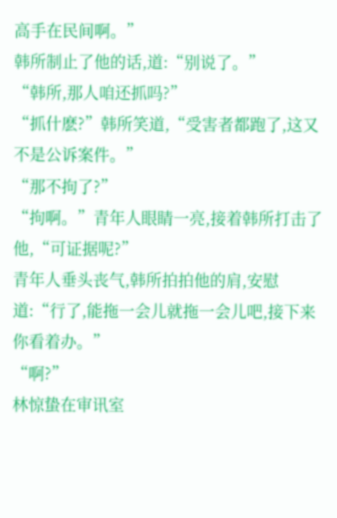高手在民间啊。”
韩所制止了他的话,道:“别说了。”
“韩所,那人咱还抓吗?”
“抓什麽?”韩所笑道,“受害者都跑了,这又不是公诉案件。”
“那不拘了?”
“拘啊。”青年人眼睛一亮,接着韩所打击了他,“可证据呢?”
青年人垂头丧气,韩所拍拍他的肩,安慰道:“行了,能拖一会儿就拖一会儿吧,接下来你看着办。”
“啊?”
林惊蛰在审讯室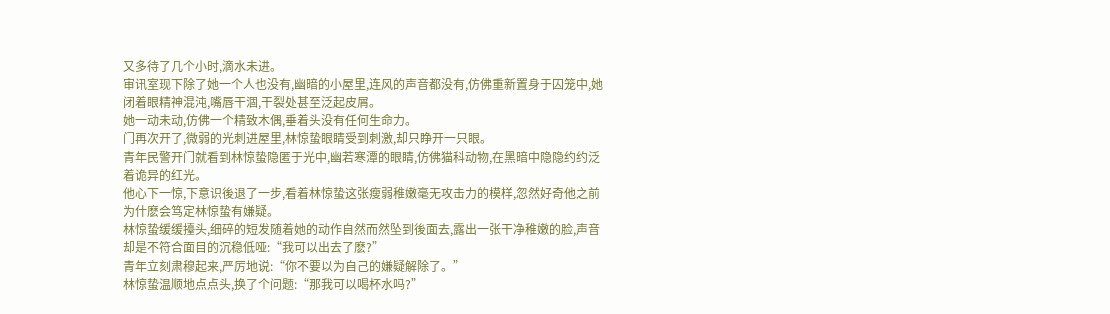又多待了几个小时,滴水未进。
审讯室现下除了她一个人也没有,幽暗的小屋里,连风的声音都没有,仿佛重新置身于囚笼中,她闭着眼精神混沌,嘴唇干涸,干裂处甚至泛起皮屑。
她一动未动,仿佛一个精致木偶,垂着头没有任何生命力。
门再次开了,微弱的光刺进屋里,林惊蛰眼睛受到刺激,却只睁开一只眼。
青年民警开门就看到林惊蛰隐匿于光中,幽若寒潭的眼睛,仿佛猫科动物,在黑暗中隐隐约约泛着诡异的红光。
他心下一惊,下意识後退了一步,看着林惊蛰这张瘦弱稚嫩毫无攻击力的模样,忽然好奇他之前为什麽会笃定林惊蛰有嫌疑。
林惊蛰缓缓擡头,细碎的短发随着她的动作自然而然坠到後面去,露出一张干净稚嫩的脸,声音却是不符合面目的沉稳低哑:“我可以出去了麽?”
青年立刻肃穆起来,严厉地说:“你不要以为自己的嫌疑解除了。”
林惊蛰温顺地点点头,换了个问题:“那我可以喝杯水吗?”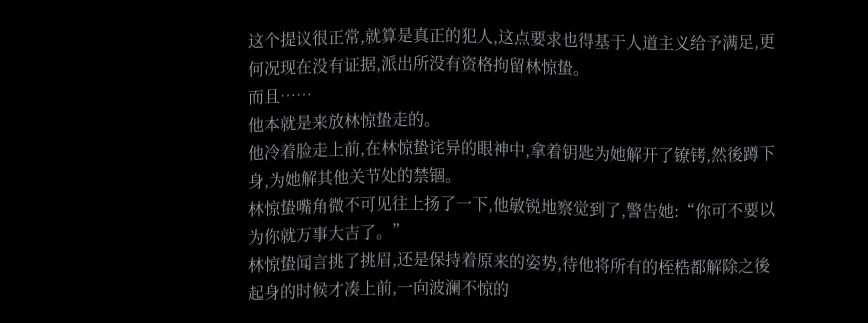这个提议很正常,就算是真正的犯人,这点要求也得基于人道主义给予满足,更何况现在没有证据,派出所没有资格拘留林惊蛰。
而且……
他本就是来放林惊蛰走的。
他冷着脸走上前,在林惊蛰诧异的眼神中,拿着钥匙为她解开了镣铐,然後蹲下身,为她解其他关节处的禁锢。
林惊蛰嘴角微不可见往上扬了一下,他敏锐地察觉到了,警告她:“你可不要以为你就万事大吉了。”
林惊蛰闻言挑了挑眉,还是保持着原来的姿势,待他将所有的桎梏都解除之後起身的时候才凑上前,一向波澜不惊的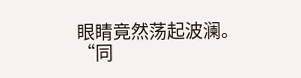眼睛竟然荡起波澜。
“同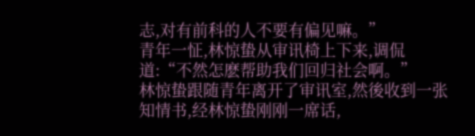志,对有前科的人不要有偏见嘛。”
青年一怔,林惊蛰从审讯椅上下来,调侃道:“不然怎麽帮助我们回归社会啊。”
林惊蛰跟随青年离开了审讯室,然後收到一张知情书,经林惊蛰刚刚一席话,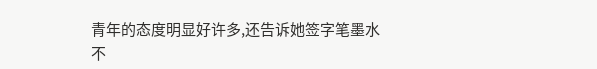青年的态度明显好许多,还告诉她签字笔墨水不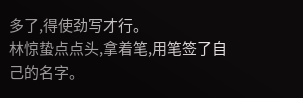多了,得使劲写才行。
林惊蛰点点头,拿着笔,用笔签了自己的名字。